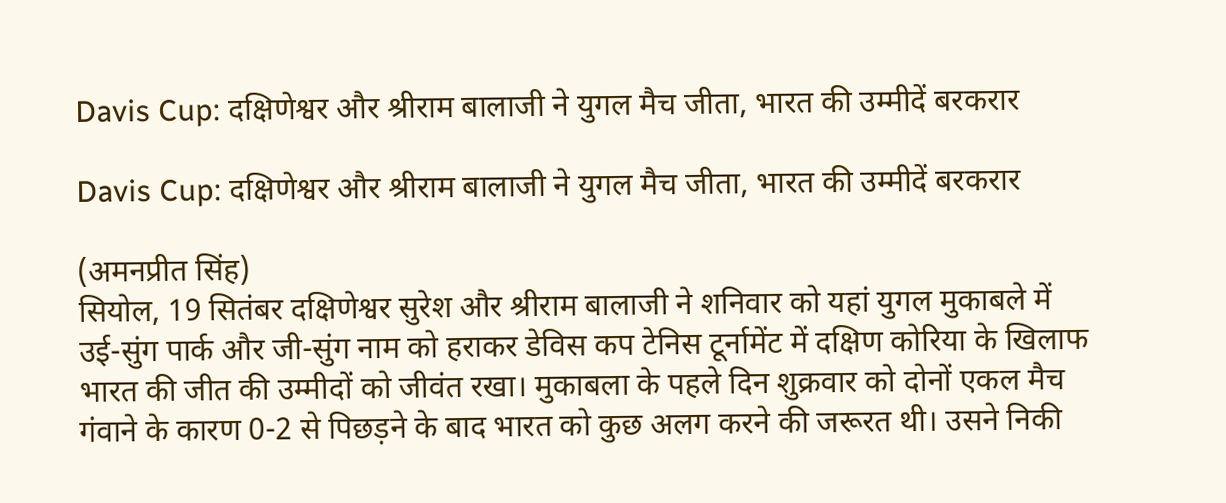Davis Cup: दक्षिणेश्वर और श्रीराम बालाजी ने युगल मैच जीता, भारत की उम्मीदें बरकरार

Davis Cup: दक्षिणेश्वर और श्रीराम बालाजी ने युगल मैच जीता, भारत की उम्मीदें बरकरार

(अमनप्रीत सिंह)
सियोल, 19 सितंबर दक्षिणेश्वर सुरेश और श्रीराम बालाजी ने शनिवार को यहां युगल मुकाबले में उई-सुंग पार्क और जी-सुंग नाम को हराकर डेविस कप टेनिस टूर्नामेंट में दक्षिण कोरिया के खिलाफ भारत की जीत की उम्मीदों को जीवंत रखा। मुकाबला के पहले दिन शुक्रवार को दोनों एकल मैच गंवाने के कारण 0-2 से पिछड़ने के बाद भारत को कुछ अलग करने की जरूरत थी। उसने निकी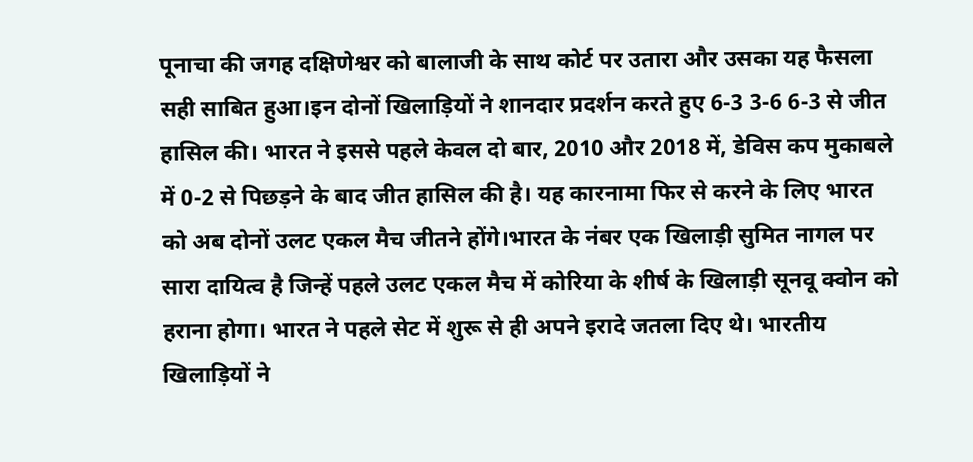पूनाचा की जगह दक्षिणेश्वर को बालाजी के साथ कोर्ट पर उतारा और उसका यह फैसला सही साबित हुआ।इन दोनों खिलाड़ियों ने शानदार प्रदर्शन करते हुए 6-3 3-6 6-3 से जीत हासिल की। भारत ने इससे पहले केवल दो बार, 2010 और 2018 में, डेविस कप मुकाबले में 0-2 से पिछड़ने के बाद जीत हासिल की है। यह कारनामा फिर से करने के लिए भारत को अब दोनों उलट एकल मैच जीतने होंगे।भारत के नंबर एक खिलाड़ी सुमित नागल पर सारा दायित्व है जिन्हें पहले उलट एकल मैच में कोरिया के शीर्ष के खिलाड़ी सूनवू क्वोन को हराना होगा। भारत ने पहले सेट में शुरू से ही अपने इरादे जतला दिए थे। भारतीय खिलाड़ियों ने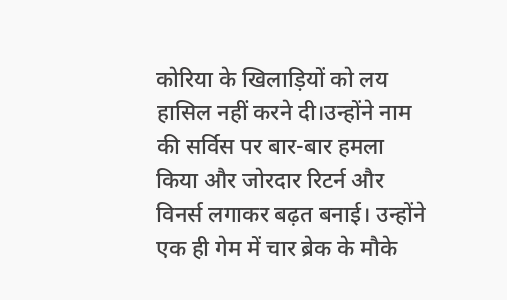कोरिया के खिलाड़ियों को लय हासिल नहीं करने दी।उन्होंने नाम की सर्विस पर बार-बार हमला किया और जोरदार रिटर्न और विनर्स लगाकर बढ़त बनाई। उन्होंने एक ही गेम में चार ब्रेक के मौके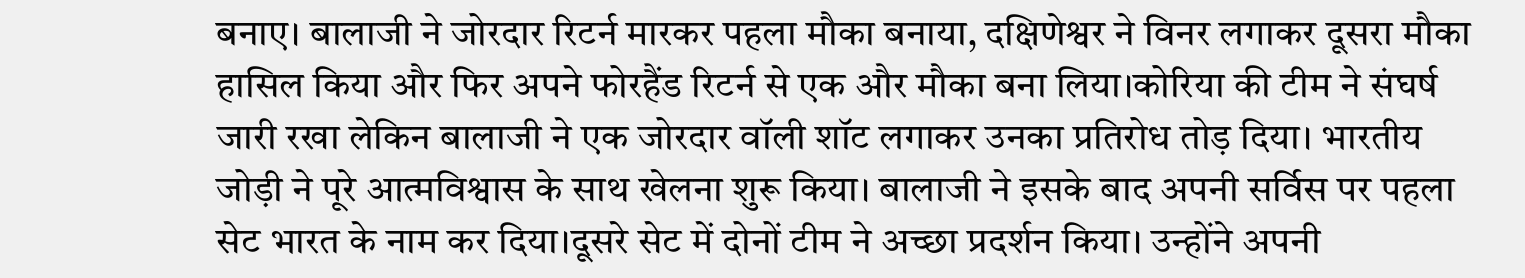बनाए। बालाजी ने जोरदार रिटर्न मारकर पहला मौका बनाया, दक्षिणेश्वर ने विनर लगाकर दूसरा मौका हासिल किया और फिर अपने फोरहैंड रिटर्न से एक और मौका बना लिया।कोरिया की टीम ने संघर्ष जारी रखा लेकिन बालाजी ने एक जोरदार वॉली शॉट लगाकर उनका प्रतिरोध तोड़ दिया। भारतीय जोड़ी ने पूरे आत्मविश्वास के साथ खेलना शुरू किया। बालाजी ने इसके बाद अपनी सर्विस पर पहला सेट भारत के नाम कर दिया।दूसरे सेट में दोनों टीम ने अच्छा प्रदर्शन किया। उन्होंने अपनी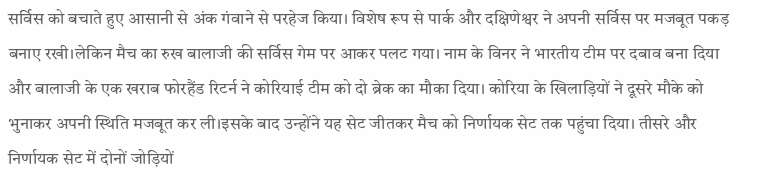सर्विस को बचाते हुए आसानी से अंक गंवाने से परहेज किया। विशेष रूप से पार्क और दक्षिणेश्वर ने अपनी सर्विस पर मजबूत पकड़ बनाए रखी।लेकिन मैच का रुख बालाजी की सर्विस गेम पर आकर पलट गया। नाम के विनर ने भारतीय टीम पर दबाव बना दिया और बालाजी के एक खराब फोरहैंड रिटर्न ने कोरियाई टीम को दो ब्रेक का मौका दिया। कोरिया के खिलाड़ियों ने दूसरे मौके को भुनाकर अपनी स्थिति मजबूत कर ली।इसके बाद उन्होंने यह सेट जीतकर मैच को निर्णायक सेट तक पहुंचा दिया। तीसरे और निर्णायक सेट में दोनों जोड़ियों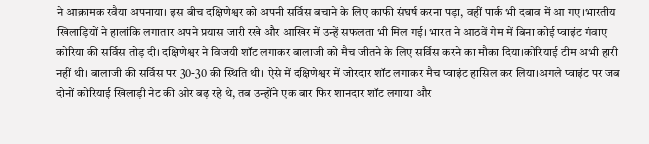ने आक्रामक रवैया अपनाया। इस बीच दक्षिणेश्वर को अपनी सर्विस बचाने के लिए काफी संघर्ष करना पड़ा, वहीं पार्क भी दबाव में आ गए।भारतीय खिलाड़ियों ने हालांकि लगातार अपने प्रयास जारी रखे और आखिर में उन्हें सफलता भी मिल गई। भारत ने आठवें गेम में बिना कोई प्वाइंट गंवाए कोरिया की सर्विस तोड़ दी। दक्षिणेश्वर ने विजयी शॉट लगाकर बालाजी को मैच जीतने के लिए सर्विस करने का मौका दिया।कोरियाई टीम अभी हारी नहीं थी। बालाजी की सर्विस पर 30-30 की स्थिति थी। ऐसे में दक्षिणेश्वर में जोरदार शॉट लगाकर मैच प्वाइंट हासिल कर लिया।अगले प्वाइंट पर जब दोनों कोरियाई खिलाड़ी नेट की ओर बढ़ रहे थे, तब उन्होंने एक बार फिर शानदार शॉट लगाया और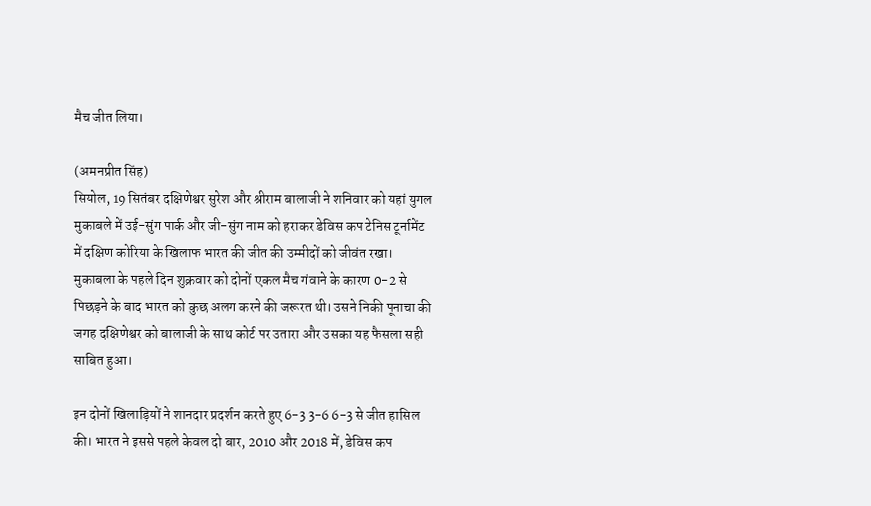मैच जीत लिया।

(अमनप्रीत सिंह)
सियोल, 19 सितंबर दक्षिणेश्वर सुरेश और श्रीराम बालाजी ने शनिवार को यहां युगल मुकाबले में उई-सुंग पार्क और जी-सुंग नाम को हराकर डेविस कप टेनिस टूर्नामेंट में दक्षिण कोरिया के खिलाफ भारत की जीत की उम्मीदों को जीवंत रखा। मुकाबला के पहले दिन शुक्रवार को दोनों एकल मैच गंवाने के कारण 0-2 से पिछड़ने के बाद भारत को कुछ अलग करने की जरूरत थी। उसने निकी पूनाचा की जगह दक्षिणेश्वर को बालाजी के साथ कोर्ट पर उतारा और उसका यह फैसला सही साबित हुआ।

इन दोनों खिलाड़ियों ने शानदार प्रदर्शन करते हुए 6-3 3-6 6-3 से जीत हासिल की। भारत ने इससे पहले केवल दो बार, 2010 और 2018 में, डेविस कप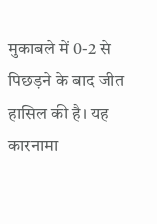मुकाबले में 0-2 से पिछड़ने के बाद जीत हासिल की है। यह कारनामा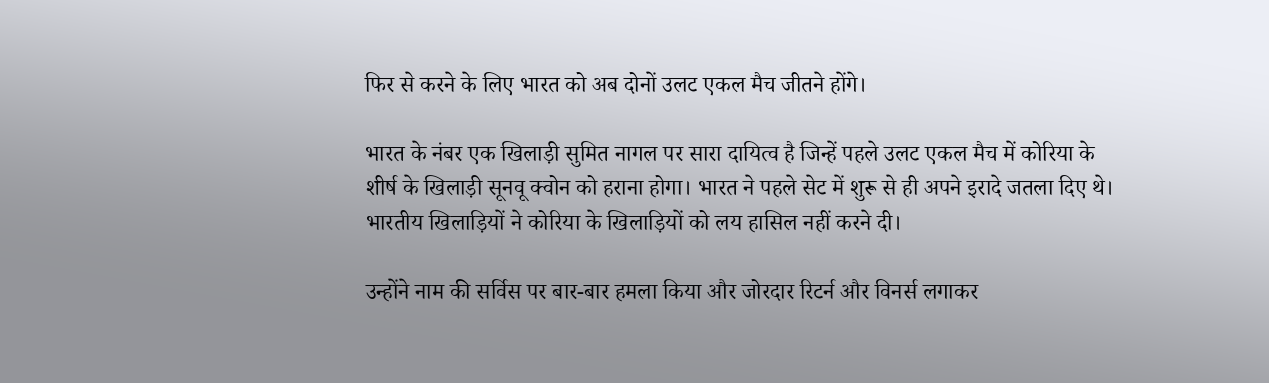फिर से करने के लिए भारत को अब दोनों उलट एकल मैच जीतने होंगे।

भारत के नंबर एक खिलाड़ी सुमित नागल पर सारा दायित्व है जिन्हें पहले उलट एकल मैच में कोरिया के शीर्ष के खिलाड़ी सूनवू क्वोन को हराना होगा। भारत ने पहले सेट में शुरू से ही अपने इरादे जतला दिए थे। भारतीय खिलाड़ियों ने कोरिया के खिलाड़ियों को लय हासिल नहीं करने दी।

उन्होंने नाम की सर्विस पर बार-बार हमला किया और जोरदार रिटर्न और विनर्स लगाकर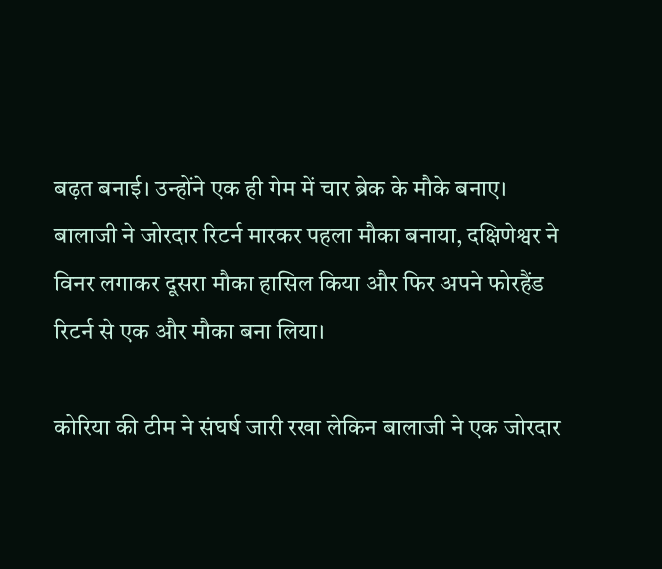बढ़त बनाई। उन्होंने एक ही गेम में चार ब्रेक के मौके बनाए। बालाजी ने जोरदार रिटर्न मारकर पहला मौका बनाया, दक्षिणेश्वर ने विनर लगाकर दूसरा मौका हासिल किया और फिर अपने फोरहैंड रिटर्न से एक और मौका बना लिया।

कोरिया की टीम ने संघर्ष जारी रखा लेकिन बालाजी ने एक जोरदार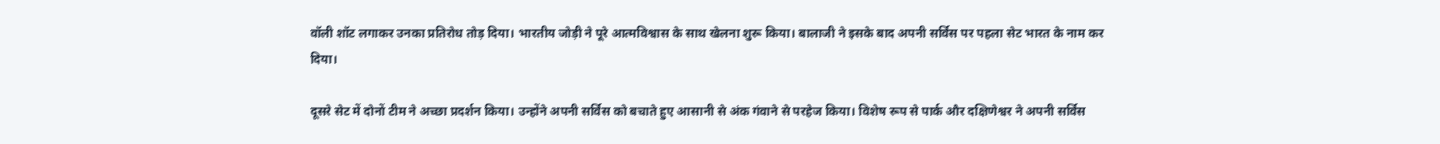वॉली शॉट लगाकर उनका प्रतिरोध तोड़ दिया। भारतीय जोड़ी ने पूरे आत्मविश्वास के साथ खेलना शुरू किया। बालाजी ने इसके बाद अपनी सर्विस पर पहला सेट भारत के नाम कर दिया।

दूसरे सेट में दोनों टीम ने अच्छा प्रदर्शन किया। उन्होंने अपनी सर्विस को बचाते हुए आसानी से अंक गंवाने से परहेज किया। विशेष रूप से पार्क और दक्षिणेश्वर ने अपनी सर्विस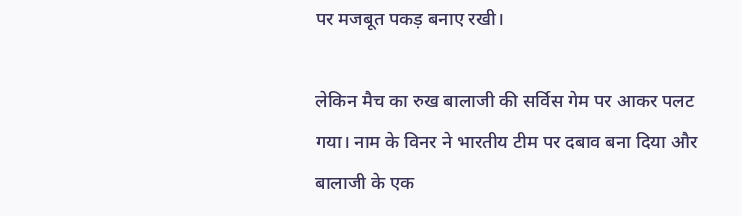पर मजबूत पकड़ बनाए रखी।

लेकिन मैच का रुख बालाजी की सर्विस गेम पर आकर पलट गया। नाम के विनर ने भारतीय टीम पर दबाव बना दिया और बालाजी के एक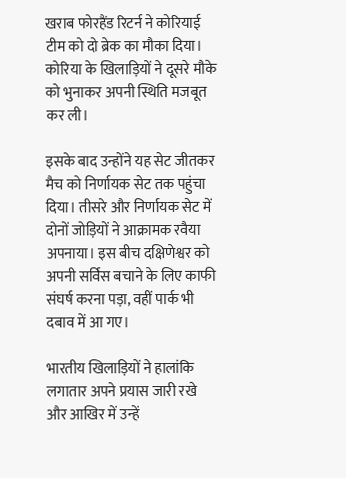खराब फोरहैंड रिटर्न ने कोरियाई टीम को दो ब्रेक का मौका दिया। कोरिया के खिलाड़ियों ने दूसरे मौके को भुनाकर अपनी स्थिति मजबूत कर ली।

इसके बाद उन्होंने यह सेट जीतकर मैच को निर्णायक सेट तक पहुंचा दिया। तीसरे और निर्णायक सेट में दोनों जोड़ियों ने आक्रामक रवैया अपनाया। इस बीच दक्षिणेश्वर को अपनी सर्विस बचाने के लिए काफी संघर्ष करना पड़ा, वहीं पार्क भी दबाव में आ गए।

भारतीय खिलाड़ियों ने हालांकि लगातार अपने प्रयास जारी रखे और आखिर में उन्हें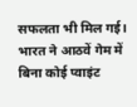सफलता भी मिल गई। भारत ने आठवें गेम में बिना कोई प्वाइंट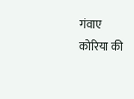गंवाए कोरिया की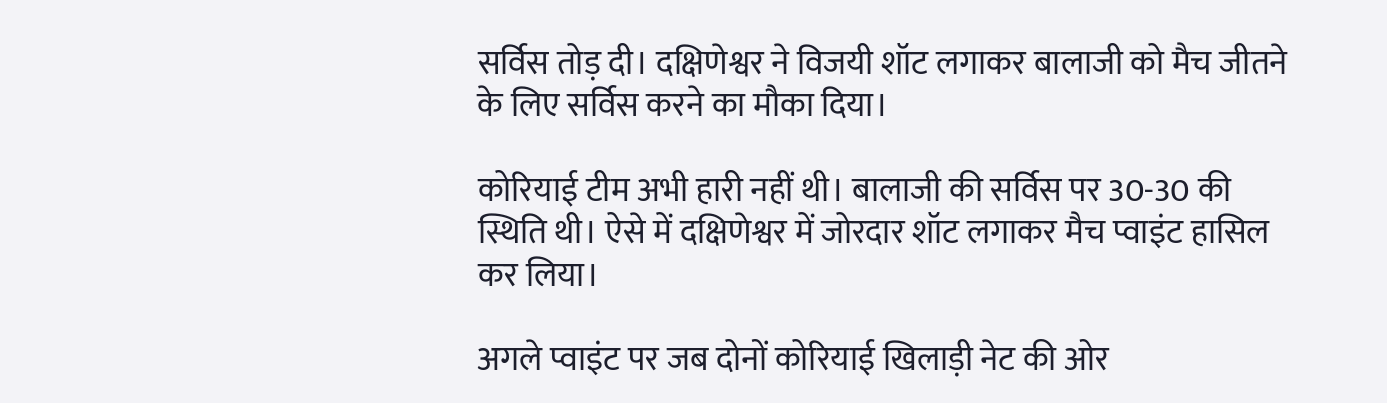सर्विस तोड़ दी। दक्षिणेश्वर ने विजयी शॉट लगाकर बालाजी को मैच जीतने के लिए सर्विस करने का मौका दिया।

कोरियाई टीम अभी हारी नहीं थी। बालाजी की सर्विस पर 30-30 की स्थिति थी। ऐसे में दक्षिणेश्वर में जोरदार शॉट लगाकर मैच प्वाइंट हासिल कर लिया।

अगले प्वाइंट पर जब दोनों कोरियाई खिलाड़ी नेट की ओर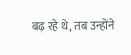बढ़ रहे थे, तब उन्होंने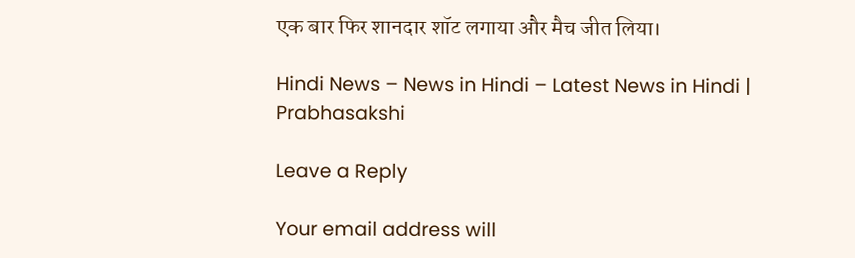एक बार फिर शानदार शॉट लगाया और मैच जीत लिया।

Hindi News – News in Hindi – Latest News in Hindi | Prabhasakshi

Leave a Reply

Your email address will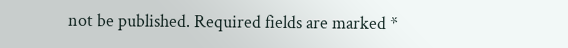not be published. Required fields are marked *